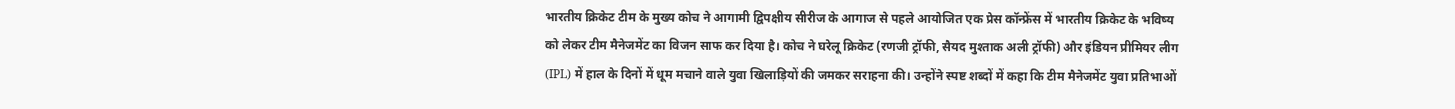भारतीय क्रिकेट टीम के मुख्य कोच ने आगामी द्विपक्षीय सीरीज के आगाज से पहले आयोजित एक प्रेस कॉन्फ्रेंस में भारतीय क्रिकेट के भविष्य को लेकर टीम मैनेजमेंट का विजन साफ कर दिया है। कोच ने घरेलू क्रिकेट (रणजी ट्रॉफी, सैयद मुश्ताक अली ट्रॉफी) और इंडियन प्रीमियर लीग (IPL) में हाल के दिनों में धूम मचाने वाले युवा खिलाड़ियों की जमकर सराहना की। उन्होंने स्पष्ट शब्दों में कहा कि टीम मैनेजमेंट युवा प्रतिभाओं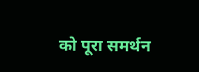को पूरा समर्थन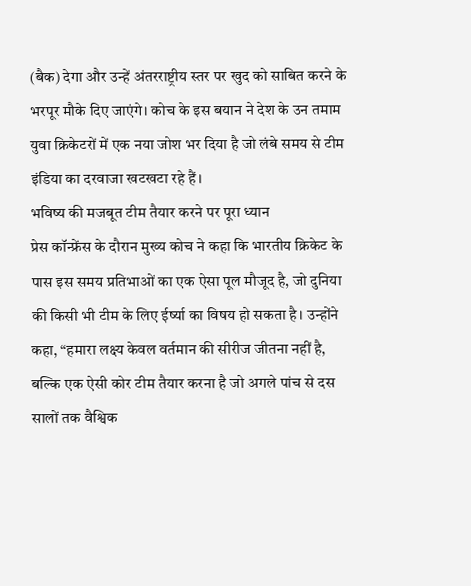(बैक) देगा और उन्हें अंतरराष्ट्रीय स्तर पर खुद को साबित करने के भरपूर मौके दिए जाएंगे। कोच के इस बयान ने देश के उन तमाम युवा क्रिकेटरों में एक नया जोश भर दिया है जो लंबे समय से टीम इंडिया का दरवाजा खटखटा रहे हैं।
भविष्य की मजबूत टीम तैयार करने पर पूरा ध्यान
प्रेस कॉन्फ्रेंस के दौरान मुख्य कोच ने कहा कि भारतीय क्रिकेट के पास इस समय प्रतिभाओं का एक ऐसा पूल मौजूद है, जो दुनिया की किसी भी टीम के लिए ईर्ष्या का विषय हो सकता है। उन्होंने कहा, “हमारा लक्ष्य केवल वर्तमान की सीरीज जीतना नहीं है, बल्कि एक ऐसी कोर टीम तैयार करना है जो अगले पांच से दस सालों तक वैश्विक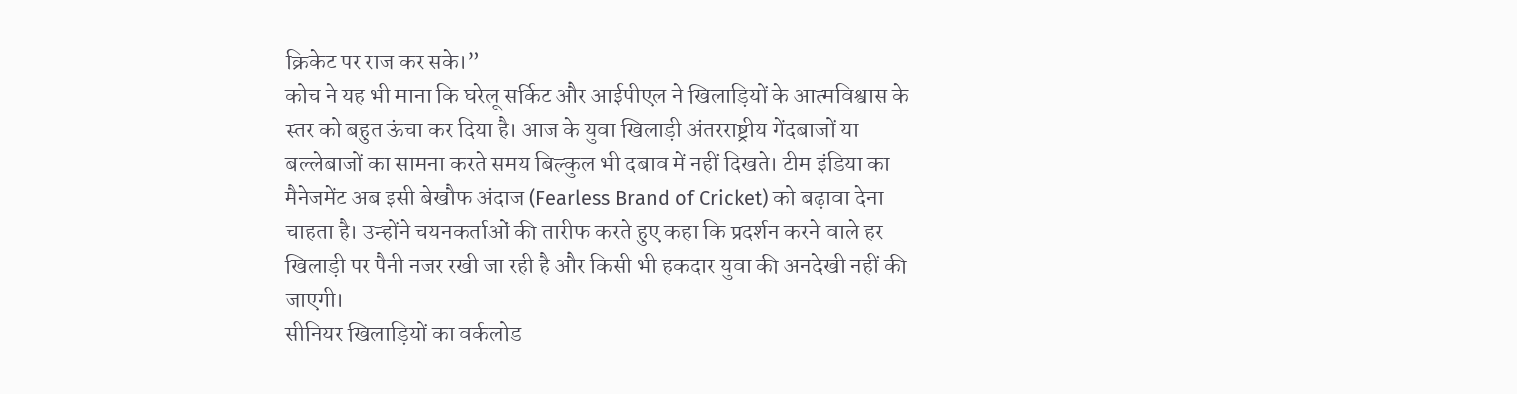क्रिकेट पर राज कर सके।”
कोच ने यह भी माना कि घरेलू सर्किट और आईपीएल ने खिलाड़ियों के आत्मविश्वास के स्तर को बहुत ऊंचा कर दिया है। आज के युवा खिलाड़ी अंतरराष्ट्रीय गेंदबाजों या बल्लेबाजों का सामना करते समय बिल्कुल भी दबाव में नहीं दिखते। टीम इंडिया का मैनेजमेंट अब इसी बेखौफ अंदाज (Fearless Brand of Cricket) को बढ़ावा देना चाहता है। उन्होंने चयनकर्ताओं की तारीफ करते हुए कहा कि प्रदर्शन करने वाले हर खिलाड़ी पर पैनी नजर रखी जा रही है और किसी भी हकदार युवा की अनदेखी नहीं की जाएगी।
सीनियर खिलाड़ियों का वर्कलोड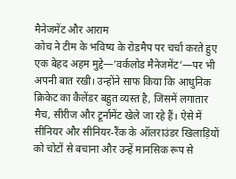मैनेजमेंट और आराम
कोच ने टीम के भविष्य के रोडमैप पर चर्चा करते हुए एक बेहद अहम मुद्दे—’वर्कलोड मैनेजमेंट’—पर भी अपनी बात रखी। उन्होंने साफ किया कि आधुनिक क्रिकेट का कैलेंडर बहुत व्यस्त है, जिसमें लगातार मैच, सीरीज और टूर्नामेंट खेले जा रहे हैं। ऐसे में सीनियर और सीनियर-रैंक के ऑलराउंडर खिलाड़ियों को चोटों से बचाना और उन्हें मानसिक रूप से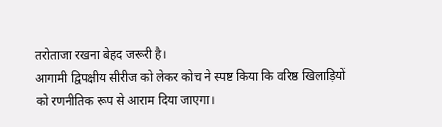तरोताजा रखना बेहद जरूरी है।
आगामी द्विपक्षीय सीरीज को लेकर कोच ने स्पष्ट किया कि वरिष्ठ खिलाड़ियों को रणनीतिक रूप से आराम दिया जाएगा।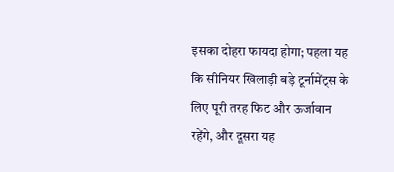इसका दोहरा फायदा होगा; पहला यह कि सीनियर खिलाड़ी बड़े टूर्नामेंट्स के लिए पूरी तरह फिट और ऊर्जावान रहेंगे, और दूसरा यह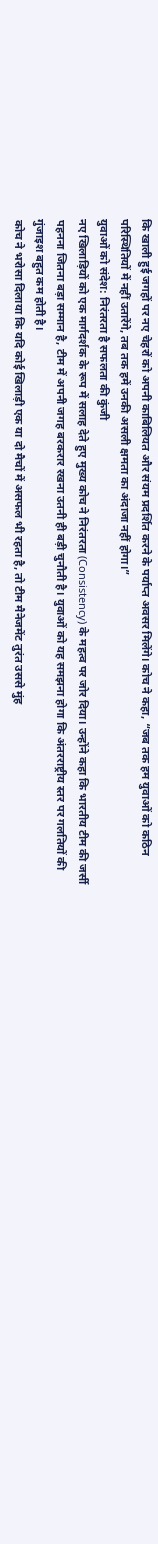कि खाली हुई जगहों पर नए चेहरों को अपनी काबिलियत और संयम प्रदर्शित करने के पर्याप्त अवसर मिलेंगे। कोच ने कहा, “जब तक हम युवाओं को कठिन परिस्थितियों में नहीं उतारेंगे, तब तक हमें उनकी असली क्षमता का अंदाजा नहीं होगा।”
युवाओं को संदेश: निरंतरता है सफलता की कुंजी
नए खिलाड़ियों को एक मार्गदर्शक के रूप में सलाह देते हुए मुख्य कोच ने निरंतरता (Consistency) के महत्व पर जोर दिया। उन्होंने कहा कि भारतीय टीम की जर्सी पहनना जितना बड़ा सम्मान है, टीम में अपनी जगह बरकरार रखना उतनी ही बड़ी चुनौती है। युवाओं को यह समझना होगा कि अंतरराष्ट्रीय स्तर पर गलतियों की गुंजाइश बहुत कम होती है।
कोच ने भरोसा दिलाया कि यदि कोई खिलाड़ी एक या दो मैचों में असफल भी रहता है, तो टीम मैनेजमेंट तुरंत उससे मुंह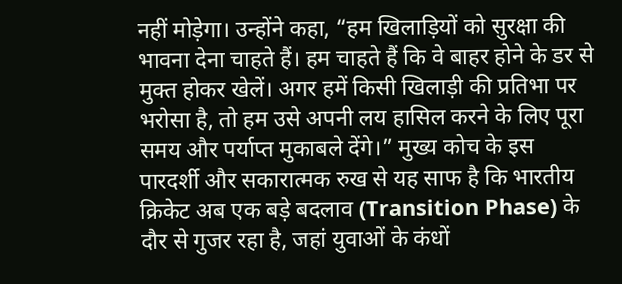नहीं मोड़ेगा। उन्होंने कहा, “हम खिलाड़ियों को सुरक्षा की भावना देना चाहते हैं। हम चाहते हैं कि वे बाहर होने के डर से मुक्त होकर खेलें। अगर हमें किसी खिलाड़ी की प्रतिभा पर भरोसा है, तो हम उसे अपनी लय हासिल करने के लिए पूरा समय और पर्याप्त मुकाबले देंगे।” मुख्य कोच के इस पारदर्शी और सकारात्मक रुख से यह साफ है कि भारतीय क्रिकेट अब एक बड़े बदलाव (Transition Phase) के दौर से गुजर रहा है, जहां युवाओं के कंधों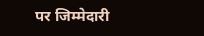पर जिम्मेदारी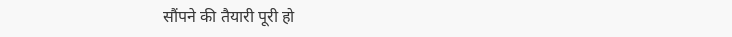सौंपने की तैयारी पूरी हो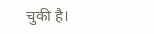चुकी है।